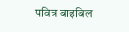पवित्र बाइबिल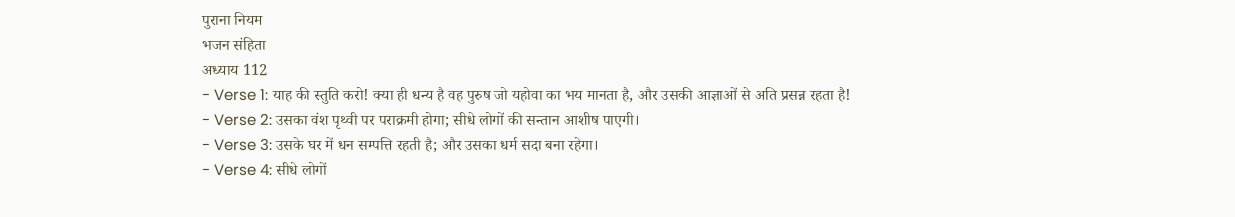पुराना नियम
भजन संहिता
अध्याय 112
- Verse 1: याह की स्तुति करो! क्या ही धन्य है वह पुरुष जो यहोवा का भय मानता है, और उसकी आज्ञाओं से अति प्रसन्न रहता है!
- Verse 2: उसका वंश पृथ्वी पर पराक्रमी होगा; सीधे लोगों की सन्तान आशीष पाएगी।
- Verse 3: उसके घर में धन सम्पत्ति रहती है; और उसका धर्म सदा बना रहेगा।
- Verse 4: सीधे लोगों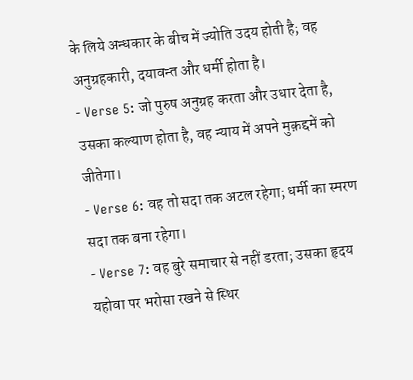के लिये अन्धकार के बीच में ज्योति उदय होती है; वह अनुग्रहकारी, दयावन्त और धर्मी होता है।
- Verse 5: जो पुरुष अनुग्रह करता और उधार देता है, उसका कल्याण होता है, वह न्याय में अपने मुक़द्दमें को जीतेगा।
- Verse 6: वह तो सदा तक अटल रहेगा; धर्मी का स्मरण सदा तक बना रहेगा।
- Verse 7: वह बुरे समाचार से नहीं डरता; उसका हृदय यहोवा पर भरोसा रखने से स्थिर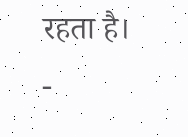रहता है।
-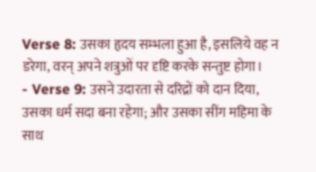Verse 8: उसका हृदय सम्भला हुआ है, इसलिये वह न डरेगा, वरन् अपने शत्रुओं पर दृष्टि करके सन्तुष्ट होगा।
- Verse 9: उसने उदारता से दरिद्रों को दान दिया, उसका धर्म सदा बना रहेगा; और उसका सींग महिमा के साथ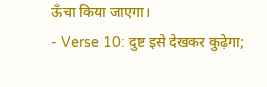ऊँचा किया जाएगा।
- Verse 10: दुष्ट इसे देखकर कुढ़ेगा;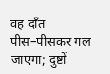वह दाँत पीस–पीसकर गल जाएगा; दुष्टों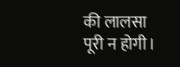की लालसा पूरी न होगी।